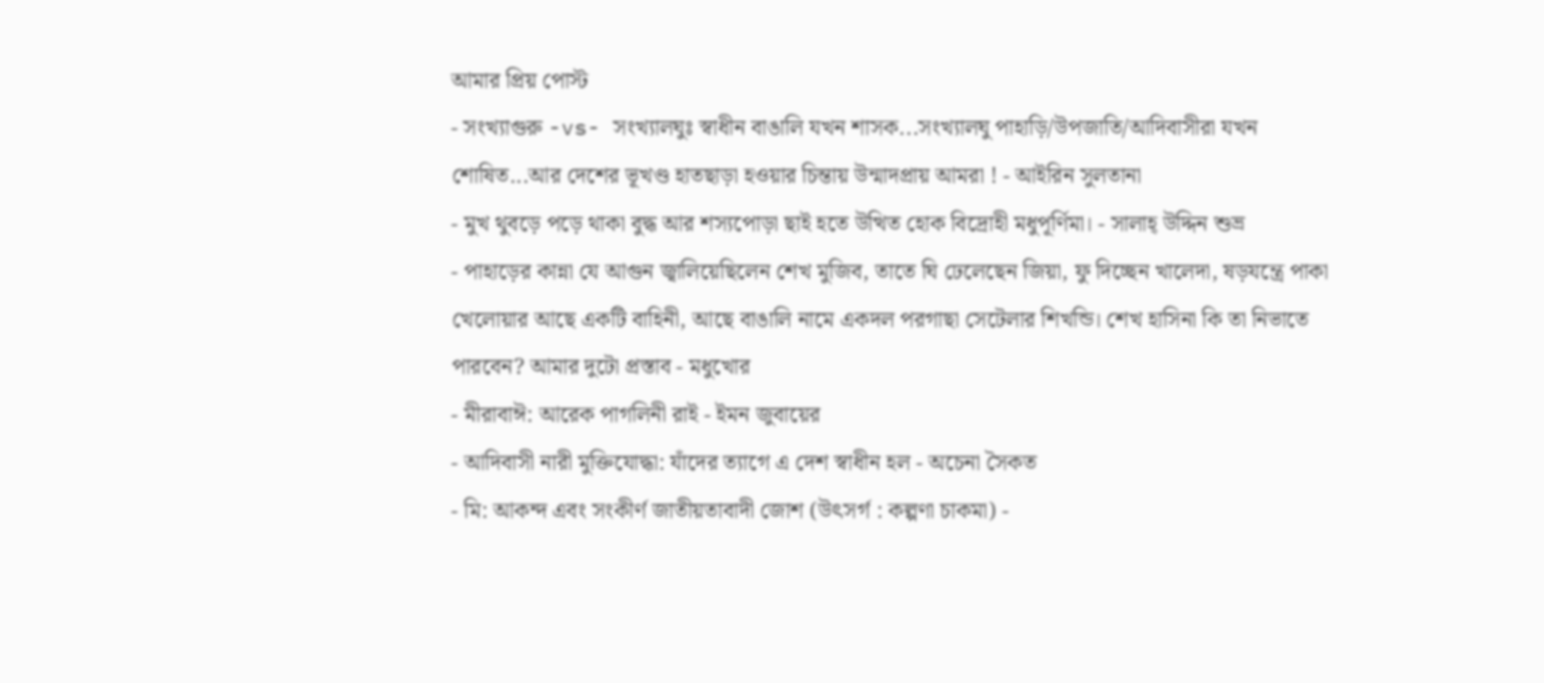আমার প্রিয় পোস্ট
- সংখ্যাগুরু -vs- সংখ্যালঘুঃ স্বাধীন বাঙালি যখন শাসক...সংখ্যালঘু পাহাড়ি/উপজাতি/আদিবাসীরা যখন শোষিত...আর দেশের ভূখণ্ড হাতছাড়া হওয়ার চিন্তায় উন্মাদপ্রায় আমরা ! - আইরিন সুলতানা
- মুখ থুবড়ে পড়ে থাকা বুদ্ধ আর শস্যপোড়া ছাই হতে উত্থিত হোক বিদ্রোহী মধুপূর্ণিমা। - সালাহ্ উদ্দিন শুভ্র
- পাহাড়ের কান্না যে আগুন জ্বালিয়েছিলেন শেখ মুজিব, তাতে ঘি ঢেলেছেন জিয়া, ফু দিচ্ছেন খালেদা, ষড়যন্ত্রে পাকা খেলোয়ার আছে একটি বাহিনী, আছে বাঙালি নামে একদল পরগাছা সেটেলার শিখন্ডি। শেখ হাসিনা কি তা নিভাতে পারবেন? আমার দুটো প্রস্তাব - মধুখোর
- মীরাবাঈ: আরেক পাগলিনী রাই - ইমন জুবায়ের
- আদিবাসী নারী মুক্তিযোদ্ধা: যাঁদের ত্যাগে এ দেশ স্বাধীন হল - অচেনা সৈকত
- মি: আকন্দ এবং সংকীর্ণ জাতীয়তাবাদী জোশ (উৎসর্গ : কল্পণা চাকমা) -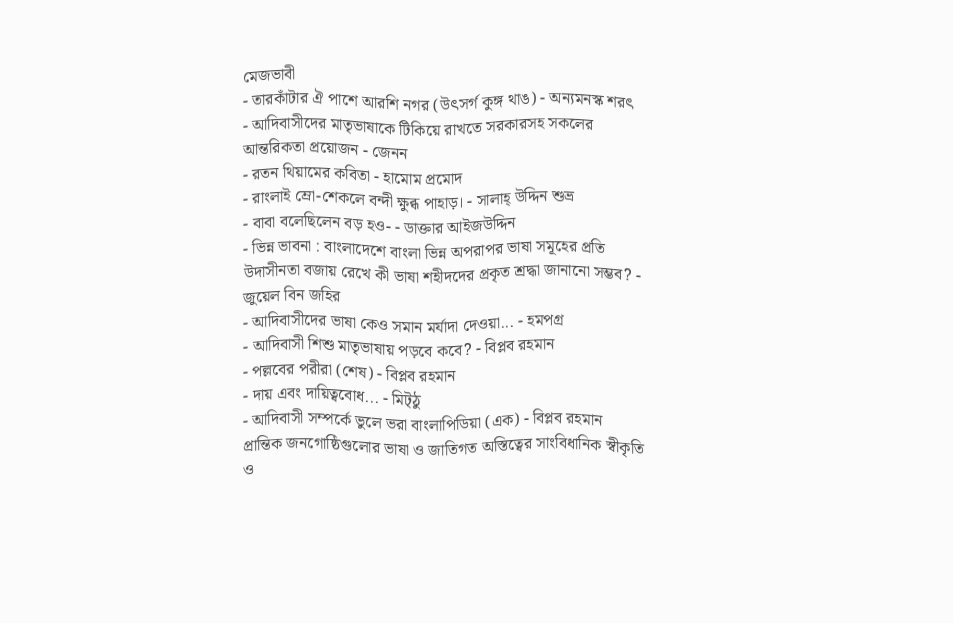মেজভাবী
- তারকাঁটার ঐ পাশে আরশি নগর (উৎসর্গ কুঙ্গ থাঙ) - অন্যমনস্ক শরৎ
- আদিবাসীদের মাতৃভাষাকে টিকিয়ে রাখতে সরকারসহ সকলের আন্তরিকতা প্রয়োজন - জেনন
- রতন থিয়ামের কবিতা - হামোম প্রমোদ
- রাংলাই ম্রো-শেকলে বন্দী ক্ষুব্ধ পাহাড়। - সালাহ্ উদ্দিন শুভ্র
- বাবা বলেছিলেন বড় হও- - ডাক্তার আইজউদ্দিন
- ভিন্ন ভাবনা : বাংলাদেশে বাংলা ভিন্ন অপরাপর ভাষা সমূহের প্রতি উদাসীনতা বজায় রেখে কী ভাষা শহীদদের প্রকৃত শ্রদ্ধা জানানো সম্ভব? - জুয়েল বিন জহির
- আদিবাসীদের ভাষা কেও সমান মর্যাদা দেওয়া... - হমপগ্র
- আদিবাসী শিশু মাতৃভাষায় পড়বে কবে? - বিপ্লব রহমান
- পল্লবের পরীরা (শেষ) - বিপ্লব রহমান
- দায় এবং দায়িত্ববোধ... - মিট্ঠু
- আদিবাসী সম্পর্কে ভুলে ভরা বাংলাপিডিয়া (এক) - বিপ্লব রহমান
প্রান্তিক জনগোষ্ঠিগুলোর ভাষা ও জাতিগত অস্তিত্বের সাংবিধানিক স্বীকৃতি ও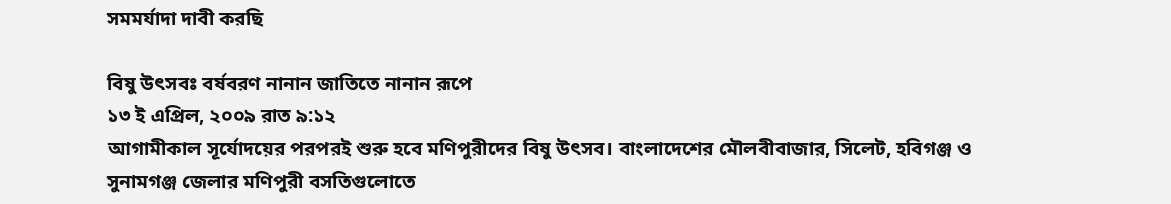সমমর্যাদা দাবী করছি

বিষু উৎসবঃ বর্ষবরণ নানান জাতিতে নানান রূপে
১৩ ই এপ্রিল, ২০০৯ রাত ৯:১২
আগামীকাল সূর্যোদয়ের পরপরই শুরু হবে মণিপুরীদের বিষু উৎসব। বাংলাদেশের মৌলবীবাজার, সিলেট, হবিগঞ্জ ও সুনামগঞ্জ জেলার মণিপুরী বসতিগুলোতে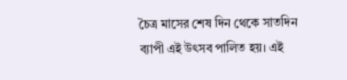চৈত্র মাসের শেষ দিন থেকে সাতদিন ব্যাপী এই উৎসব পালিত হয়। এই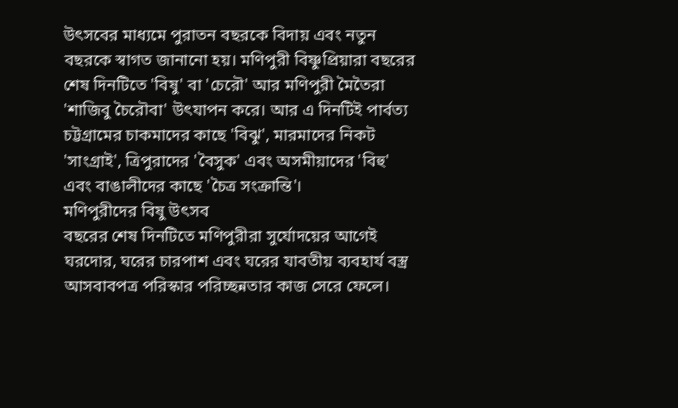উৎসবের মাধ্যমে পুরাতন বছরকে বিদায় এবং নতুন বছরকে স্বাগত জানানো হয়। মণিপুরী বিষ্ণুপ্রিয়ারা বছরের শেষ দিনটিতে 'বিষু' বা 'চেরৌ' আর মণিপুরী মৈতৈরা 'শাজিবু চৈরৌবা' উৎযাপন করে। আর এ দিনটিই পার্বত্য চট্টগ্রামের চাকমাদের কাছে 'বিঝু', মারমাদের নিকট 'সাংগ্রাই', ত্রিপুরাদের 'বৈসুক' এবং অসমীয়াদের 'বিহু' এবং বাঙালীদের কাছে 'চৈত্র সংক্রান্তি'।
মণিপুরীদের বিষু উৎসব
বছরের শেষ দিনটিতে মণিপুরীরা সুর্যোদয়ের আগেই ঘরদোর, ঘরের চারপাশ এবং ঘরের যাবতীয় ব্যবহার্য বস্ত্র আসবাবপত্র পরিস্কার পরিচ্ছন্নতার কাজ সেরে ফেলে।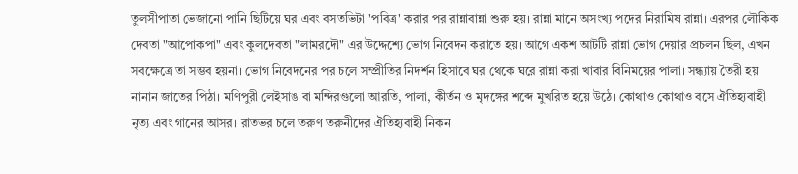তুলসীপাতা ভেজানো পানি ছিটিয়ে ঘর এবং বসতভিটা 'পবিত্র' করার পর রান্নাবান্না শুরু হয়। রান্না মানে অসংখ্য পদের নিরামিষ রান্না। এরপর লৌকিক দেবতা "আপোকপা" এবং কুলদেবতা "লামরদৌ" এর উদ্দেশ্যে ভোগ নিবেদন করাতে হয়। আগে একশ আটটি রান্না ভোগ দেয়ার প্রচলন ছিল, এখন সবক্ষেত্রে তা সম্ভব হয়না। ভোগ নিবেদনের পর চলে সম্প্রীতির নিদর্শন হিসাবে ঘর থেকে ঘরে রান্না করা খাবার বিনিময়ের পালা। সন্ধ্যায় তৈরী হয় নানান জাতের পিঠা। মণিপুরী লেইসাঙ বা মন্দিরগুলো আরতি, পালা, কীর্তন ও মৃদঙ্গের শব্দে মুখরিত হয়ে উঠে। কোথাও কোথাও বসে ঐতিহ্যবাহী নৃত্য এবং গানের আসর। রাতভর চলে তরুণ তরুনীদের ঐতিহ্যবাহী নিকন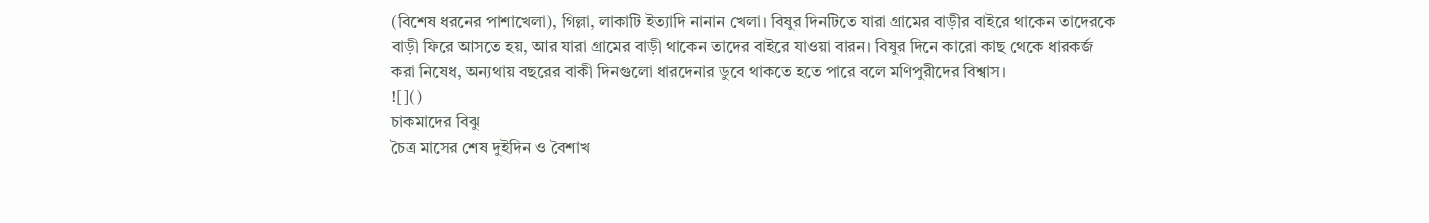(বিশেষ ধরনের পাশাখেলা), গিল্লা, লাকাটি ইত্যাদি নানান খেলা। বিষুর দিনটিতে যারা গ্রামের বাড়ীর বাইরে থাকেন তাদেরকে বাড়ী ফিরে আসতে হয়, আর যারা গ্রামের বাড়ী থাকেন তাদের বাইরে যাওয়া বারন। বিষুর দিনে কারো কাছ থেকে ধারকর্জ করা নিষেধ, অন্যথায় বছরের বাকী দিনগুলো ধারদেনার ডুবে থাকতে হতে পারে বলে মণিপুরীদের বিশ্বাস।
![]()
চাকমাদের বিঝু
চৈত্র মাসের শেষ দুইদিন ও বৈশাখ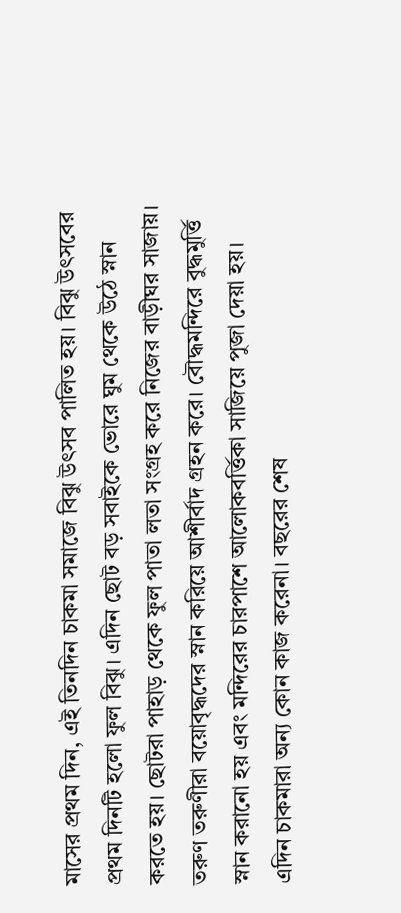মাসের প্রথম দিন, এই তিনদিন চাকমা সমাজে বিঝু উৎসব পালিত হয়। বিঝু উৎসবের প্রথম দিনটি হলো ফুল বিঝু। এদিন ছোট বড় সবাইকে ভোরে ঘুম থেকে উঠে স্নান করতে হয়। ছোটরা পাহাড় থেকে ফুল পাতা লতা সংগ্রহ করে নিজের বাড়ীঘর সাজায়। তরুণ তরুণীরা বয়োবৃদ্ধদের স্নান করিয়ে আশীর্বাদ গ্রহন করে। বৌদ্ধমন্দিরে বুদ্ধমুর্ত্তি স্নান করানো হয় এবং মন্দিরের চারপাশে আলোকবর্ত্তিকা সাজিয়ে পুজা দেয়া হয়। এদিন চাকমারা অন্য কোন কাজ করেনা। বছরের শেষ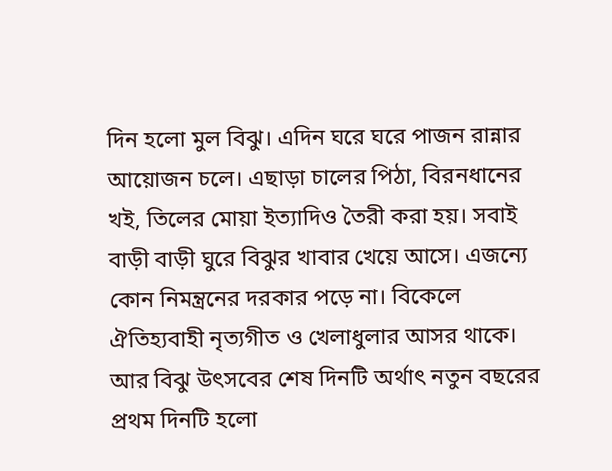দিন হলো মুল বিঝু। এদিন ঘরে ঘরে পাজন রান্নার আয়োজন চলে। এছাড়া চালের পিঠা, বিরনধানের খই, তিলের মোয়া ইত্যাদিও তৈরী করা হয়। সবাই বাড়ী বাড়ী ঘুরে বিঝুর খাবার খেয়ে আসে। এজন্যে কোন নিমন্ত্রনের দরকার পড়ে না। বিকেলে ঐতিহ্যবাহী নৃত্যগীত ও খেলাধুলার আসর থাকে। আর বিঝু উৎসবের শেষ দিনটি অর্থাৎ নতুন বছরের প্রথম দিনটি হলো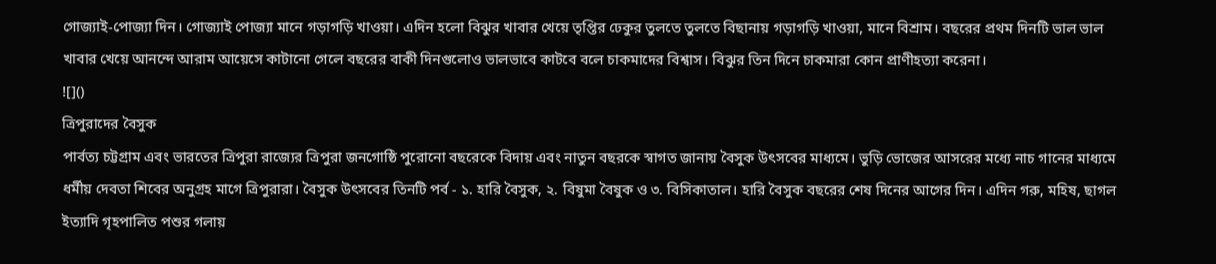গোজ্যাই-পোজ্যা দিন। গোজ্যাই পোজ্যা মানে গড়াগড়ি খাওয়া। এদিন হলো বিঝুর খাবার খেয়ে তৃপ্তির ঢেকুর তুলতে তুলতে বিছানায় গড়াগড়ি খাওয়া, মানে বিশ্রাম। বছরের প্রথম দিনটি ভাল ভাল খাবার খেয়ে আনন্দে আরাম আয়েসে কাটানো গেলে বছরের বাকী দিনগুলোও ভালভাবে কাটবে বলে চাকমাদের বিশ্বাস। বিঝুর তিন দিনে চাকমারা কোন প্রাণীহত্যা করেনা।
![]()
ত্রিপুরাদের বৈসুক
পার্বত্য চট্টগ্রাম এবং ভারতের ত্রিপুরা রাজ্যের ত্রিপুরা জনগোষ্ঠি পুরোনো বছরেকে বিদায় এবং নাতুন বছরকে স্বাগত জানায় বৈসুক উৎসবের মাধ্যমে। ভুড়ি ভোজের আসরের মধ্যে নাচ গানের মাধ্যমে ধর্মীয় দেবতা শিবের অনুগ্রহ মাগে ত্রিপুরারা। বৈসুক উৎসবের তিনটি পর্ব - ১. হারি বৈসুক, ২. বিষুমা বৈষুক ও ৩. বিসিকাতাল। হারি বৈসুক বছরের শেষ দিনের আগের দিন। এদিন গরু, মহিষ, ছাগল ইত্যাদি গৃহপালিত পশুর গলায়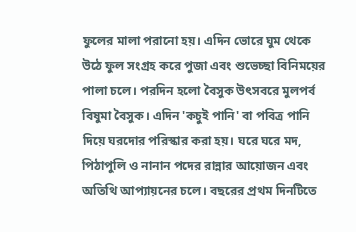ফুলের মালা পরানো হয়। এদিন ভোরে ঘুম থেকে উঠে ফুল সংগ্রহ করে পুজা এবং শুভেচ্ছা বিনিময়ের পালা চলে। পরদিন হলো বৈসুক উৎসবরে মুলপর্ব বিষুমা বৈসুক। এদিন 'কচুই পানি' বা পবিত্র পানি দিয়ে ঘরদোর পরিস্কার করা হয়। ঘরে ঘরে মদ, পিঠাপুলি ও নানান পদের রান্নার আয়োজন এবং অতিথি আপ্যায়নের চলে। বছরের প্রথম দিনটিতে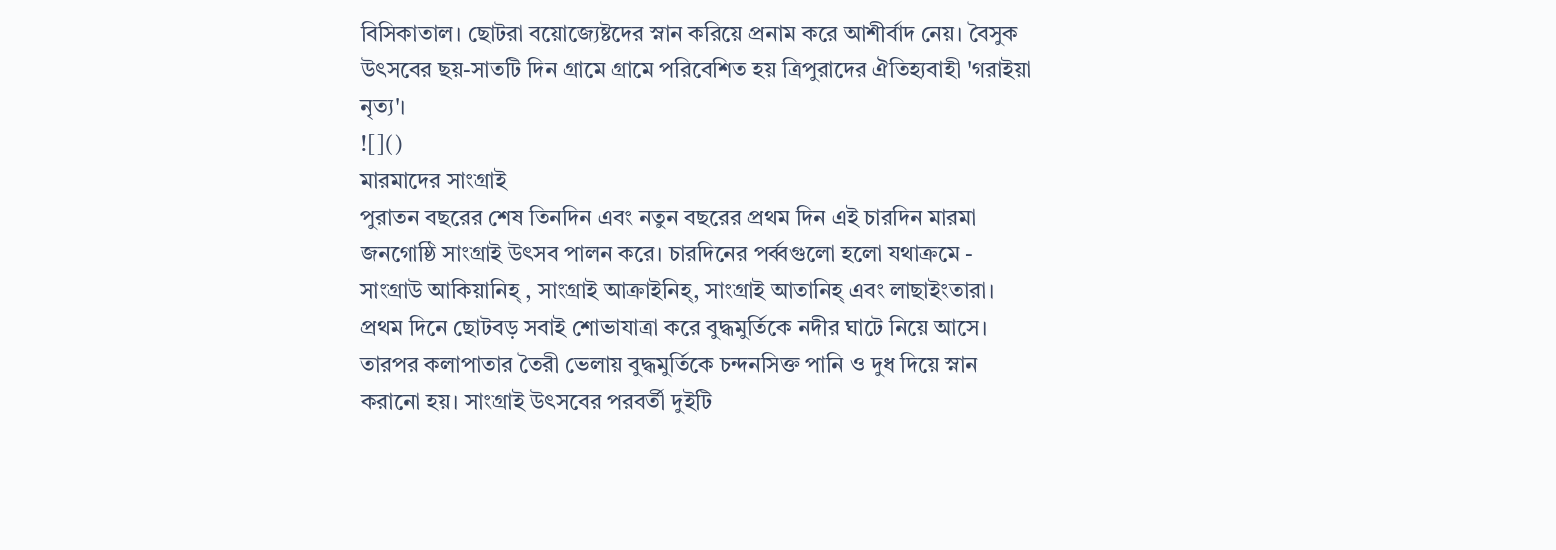বিসিকাতাল। ছোটরা বয়োজ্যেষ্টদের স্নান করিয়ে প্রনাম করে আশীর্বাদ নেয়। বৈসুক উৎসবের ছয়-সাতটি দিন গ্রামে গ্রামে পরিবেশিত হয় ত্রিপুরাদের ঐতিহ্যবাহী 'গরাইয়া নৃত্য'।
![]()
মারমাদের সাংগ্রাই
পুরাতন বছরের শেষ তিনদিন এবং নতুন বছরের প্রথম দিন এই চারদিন মারমা জনগোষ্ঠি সাংগ্রাই উৎসব পালন করে। চারদিনের পর্ব্বগুলো হলো যথাক্রমে - সাংগ্রাউ আকিয়ানিহ্ , সাংগ্রাই আক্রাইনিহ্, সাংগ্রাই আতানিহ্ এবং লাছাইংতারা। প্রথম দিনে ছোটবড় সবাই শোভাযাত্রা করে বুদ্ধমুর্তিকে নদীর ঘাটে নিয়ে আসে। তারপর কলাপাতার তৈরী ভেলায় বুদ্ধমুর্তিকে চন্দনসিক্ত পানি ও দুধ দিয়ে স্নান করানো হয়। সাংগ্রাই উৎসবের পরবর্তী দুইটি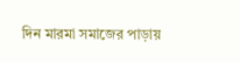দিন মারমা সমাজের পাড়ায়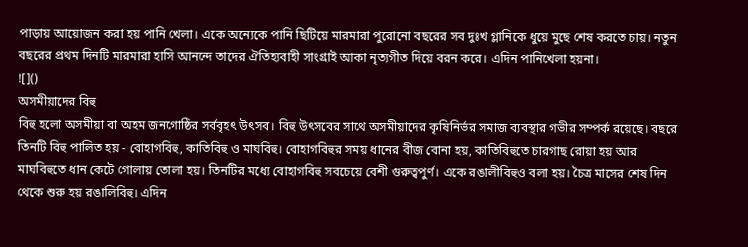পাড়ায় আয়োজন করা হয় পানি খেলা। একে অন্যেকে পানি ছিটিয়ে মারমারা পুরোনো বছরের সব দুঃখ গ্লানিকে ধুয়ে মুছে শেষ করতে চায়। নতুন বছরের প্রথম দিনটি মারমারা হাসি আনন্দে তাদের ঐতিহ্যবাহী সাংগ্রাই আকা নৃত্যগীত দিয়ে বরন করে। এদিন পানিখেলা হয়না।
![]()
অসমীয়াদের বিহু
বিহু হলো অসমীয়া বা অহম জনগোষ্ঠির সর্ববৃহৎ উৎসব। বিহু উৎসবের সাথে অসমীয়াদের কৃষিনির্ভর সমাজ ব্যবস্থার গভীর সম্পর্ক রয়েছে। বছরে তিনটি বিহু পালিত হয় - বোহাগবিহু, কাতিবিহু ও মাঘবিহু। বোহাগবিহুর সময় ধানের বীজ বোনা হয়, কাতিবিহুতে চারগাছ রোয়া হয় আর মাঘবিহুতে ধান কেটে গোলায় তোলা হয়। তিনটির মধ্যে বোহাগবিহু সবচেয়ে বেশী গুরুত্বপুর্ণ। একে রঙালীবিহুও বলা হয়। চৈত্র মাসের শেষ দিন থেকে শুরু হয় রঙালিবিহু। এদিন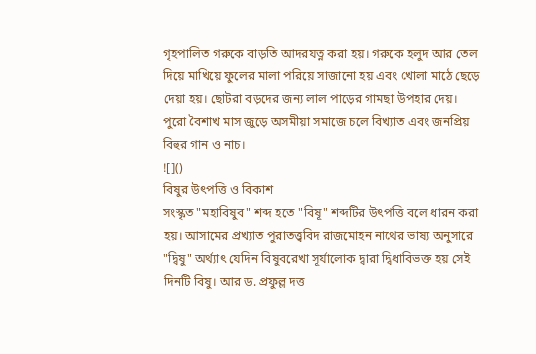গৃহপালিত গরুকে বাড়তি আদরযত্ন করা হয়। গরুকে হলুদ আর তেল দিয়ে মাখিয়ে ফুলের মালা পরিয়ে সাজানো হয় এবং খোলা মাঠে ছেড়ে দেয়া হয়। ছোটরা বড়দের জন্য লাল পাড়ের গামছা উপহার দেয়। পুরো বৈশাখ মাস জুড়ে অসমীয়া সমাজে চলে বিখ্যাত এবং জনপ্রিয় বিহুর গান ও নাচ।
![]()
বিষুর উৎপত্তি ও বিকাশ
সংস্কৃত "মহাবিষুব" শব্দ হতে "বিষূ" শব্দটির উৎপত্তি বলে ধারন করা হয়। আসামের প্রখ্যাত পুরাতত্ত্ববিদ রাজমোহন নাথের ভাষ্য অনুসারে "দ্বিষু" অর্থ্যাৎ যেদিন বিষুবরেখা সূর্যালোক দ্বারা দ্বিধাবিভক্ত হয় সেই দিনটি বিষু। আর ড. প্রফুল্ল দত্ত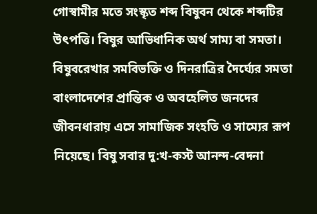গোস্বামীর মতে সংস্কৃত শব্দ বিষুবন থেকে শব্দটির উৎপত্তি। বিষুর আভিধানিক অর্থ সাম্য বা সমতা। বিষুবরেখার সমবিভক্তি ও দিনরাত্রির দৈর্ঘ্যের সমতা বাংলাদেশের প্রান্তিক ও অবহেলিত জনদের জীবনধারায় এসে সামাজিক সংহতি ও সাম্যের রূপ নিয়েছে। বিষু সবার দু:খ-কস্ট আনন্দ-বেদনা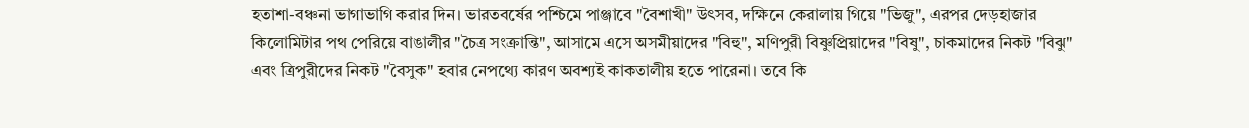হতাশা-বঞ্চনা ভাগাভাগি করার দিন। ভারতবর্ষের পশ্চিমে পাঞ্জাবে "বৈশাখী" উৎসব, দক্ষিনে কেরালায় গিয়ে "ভিজু", এরপর দেড়হাজার কিলোমিটার পথ পেরিয়ে বাঙালীর "চৈত্র সংক্রান্তি", আসামে এসে অসমীয়াদের "বিহু", মণিপুরী বিষ্ণুপ্র্রিয়াদের "বিষু", চাকমাদের নিকট "বিঝু" এবং ত্রিপুরীদের নিকট "বৈসুক" হবার নেপথ্যে কারণ অবশ্যই কাকতালীয় হতে পারেনা। তবে কি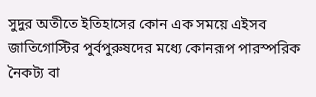সুদুর অতীতে ইতিহাসের কোন এক সময়ে এইসব জাতিগোস্টির পুর্বপুরুষদের মধ্যে কোনরূপ পারস্পরিক নৈকট্য বা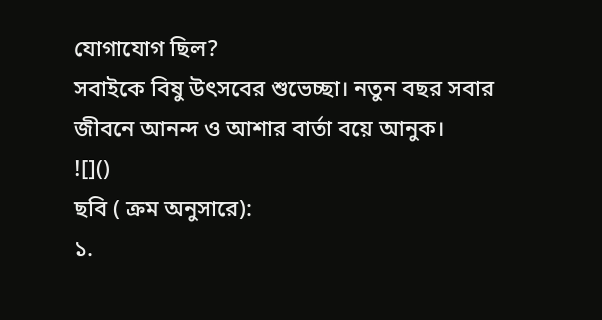যোগাযোগ ছিল?
সবাইকে বিষু উৎসবের শুভেচ্ছা। নতুন বছর সবার জীবনে আনন্দ ও আশার বার্তা বয়ে আনুক।
![]()
ছবি ( ক্রম অনুসারে):
১.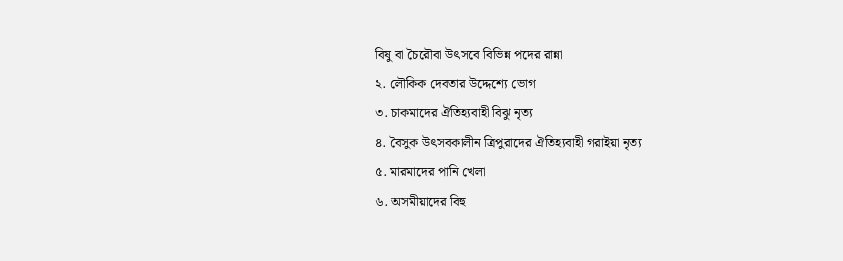বিষু বা চৈরৌবা উৎসবে বিভিন্ন পদের রান্না
২. লৌকিক দেবতার উদ্দেশ্যে ভোগ
৩. চাকমাদের ঐতিহ্যবাহী বিঝু নৃত্য
৪. বৈসুক উৎসবকালীন ত্রিপুরাদের ঐতিহ্যবাহী গরাইয়া নৃত্য
৫. মারমাদের পানি খেলা
৬. অসমীয়াদের বিহু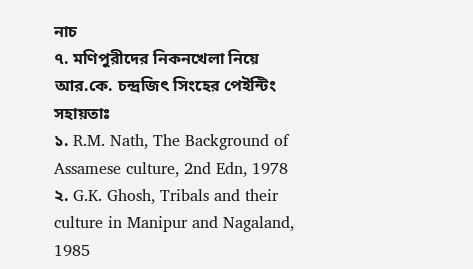নাচ
৭. মণিপুরীদের নিকনখেলা নিয়ে আর.কে. চন্দ্রজিৎ সিংহের পেইন্টিং
সহায়তাঃ
১. R.M. Nath, The Background of Assamese culture, 2nd Edn, 1978
২. G.K. Ghosh, Tribals and their culture in Manipur and Nagaland, 1985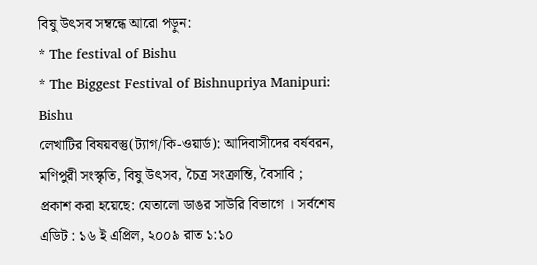বিষু উৎসব সম্বন্ধে আরো পড়ুন:
* The festival of Bishu
* The Biggest Festival of Bishnupriya Manipuri: Bishu
লেখাটির বিষয়বস্তু(ট্যাগ/কি-ওয়ার্ড): আদিবাসীদের বর্ষবরন, মণিপুরী সংস্কৃতি, বিষু উৎসব, চৈত্র সংক্রান্তি, বৈসাবি ;
প্রকাশ করা হয়েছে: যেতালো ডাঙর সাউরি বিভাগে । সর্বশেষ এডিট : ১৬ ই এপ্রিল, ২০০৯ রাত ১:১০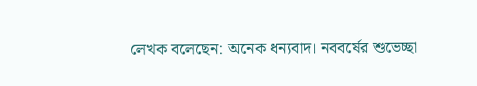লেখক বলেছেন: অনেক ধন্যবাদ। নববর্ষের শুভেচ্ছা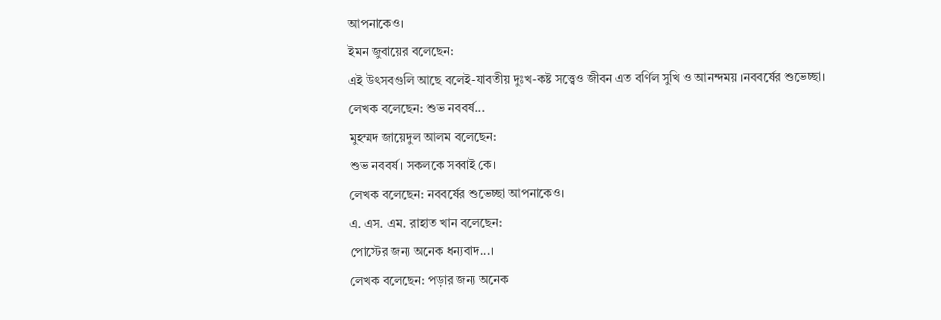আপনাকেও।
ইমন জুবায়ের বলেছেন:
এই উৎসবগুলি আছে বলেই-যাবতীয় দুঃখ-কষ্ট সত্ত্বেও জীবন এত বর্ণিল সুখি ও আনন্দময় ।নববর্ষের শুভেচ্ছা।
লেখক বলেছেন: শুভ নববর্ষ...
মুহম্মদ জায়েদুল আলম বলেছেন:
শুভ নববর্ষ। সকলকে সব্বাই কে।
লেখক বলেছেন: নববর্ষের শুভেচ্ছা আপনাকেও।
এ. এস. এম. রাহাত খান বলেছেন:
পোস্টের জন্য অনেক ধন্যবাদ...।
লেখক বলেছেন: পড়ার জন্য অনেক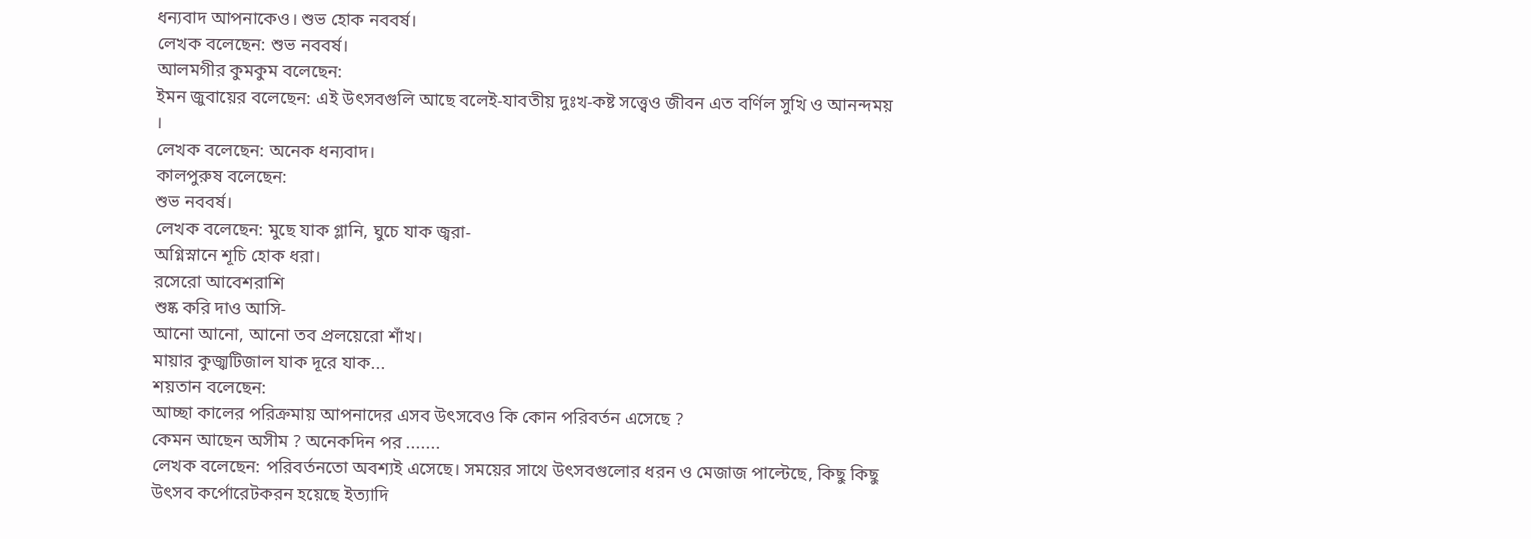ধন্যবাদ আপনাকেও। শুভ হোক নববর্ষ।
লেখক বলেছেন: শুভ নববর্ষ।
আলমগীর কুমকুম বলেছেন:
ইমন জুবায়ের বলেছেন: এই উৎসবগুলি আছে বলেই-যাবতীয় দুঃখ-কষ্ট সত্ত্বেও জীবন এত বর্ণিল সুখি ও আনন্দময় ।
লেখক বলেছেন: অনেক ধন্যবাদ।
কালপুরুষ বলেছেন:
শুভ নববর্ষ।
লেখক বলেছেন: মুছে যাক গ্লানি, ঘুচে যাক জ্বরা-
অগ্নিস্নানে শূচি হোক ধরা।
রসেরো আবেশরাশি
শুষ্ক করি দাও আসি-
আনো আনো, আনো তব প্রলয়েরো শাঁখ।
মায়ার কুজ্ঝটিজাল যাক দূরে যাক...
শয়তান বলেছেন:
আচ্ছা কালের পরিক্রমায় আপনাদের এসব উৎসবেও কি কোন পরিবর্তন এসেছে ?
কেমন আছেন অসীম ? অনেকদিন পর .......
লেখক বলেছেন: পরিবর্তনতো অবশ্যই এসেছে। সময়ের সাথে উৎসবগুলোর ধরন ও মেজাজ পাল্টেছে, কিছু কিছু উৎসব কর্পোরেটকরন হয়েছে ইত্যাদি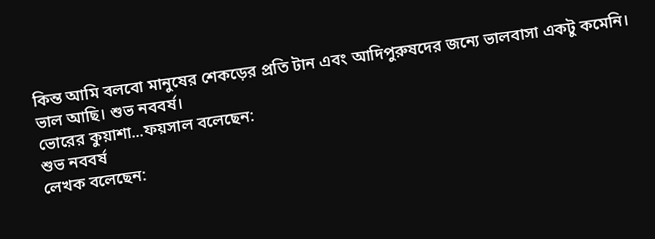কিন্ত আমি বলবো মানুষের শেকড়ের প্রতি টান এবং আদিপুরুষদের জন্যে ভালবাসা একটু কমেনি।
ভাল আছি। শুভ নববর্ষ।
ভোরের কুয়াশা...ফয়সাল বলেছেন:
শুভ নববর্ষ
লেখক বলেছেন: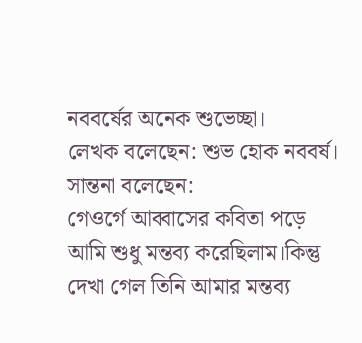নববর্ষের অনেক শুভেচ্ছা।
লেখক বলেছেন: শুভ হোক নববর্ষ।
সান্তনা বলেছেন:
গেওর্গে আব্বাসের কবিতা পড়ে আমি শুধু মন্তব্য করেছিলাম।কিন্তু দেখা গেল তিনি আমার মন্তব্য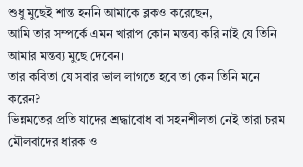শুধু মুছেই শান্ত হননি আমাকে ব্লকও করেছেন,
আমি তার সম্পর্কে এমন খারাপ কোন মন্তব্য করি নাই যে তিনি আমার মন্তব্য মুছে দেবেন।
তার কবিতা যে সবার ভাল লাগতে হবে তা কেন তিনি মনে করেন?
ভিন্নমতের প্রতি যাদের শ্রদ্ধাবোধ বা সহনশীলতা নেই তারা চরম মৌলবাদের ধারক ও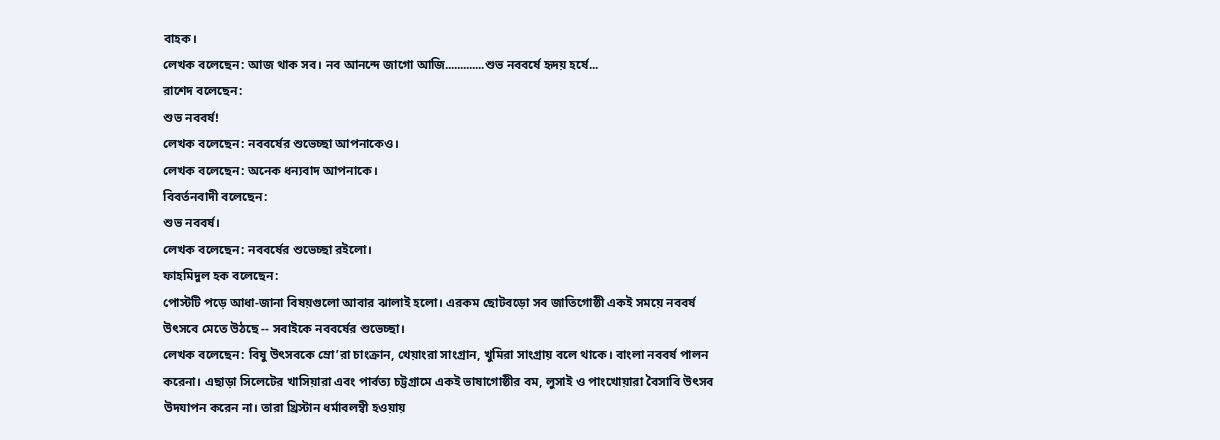বাহক।
লেখক বলেছেন: আজ থাক সব। নব আনন্দে জাগো আজি.............শুভ নববর্ষে হৃদয় হর্ষে...
রাশেদ বলেছেন:
শুভ নববর্ষ!
লেখক বলেছেন: নববর্ষের শুভেচ্ছা আপনাকেও।
লেখক বলেছেন: অনেক ধন্যবাদ আপনাকে।
বিবর্তনবাদী বলেছেন:
শুভ নববর্ষ।
লেখক বলেছেন: নববর্ষের শুভেচ্ছা রইলো।
ফাহমিদুল হক বলেছেন:
পোস্টটি পড়ে আধা-জানা বিষয়গুলো আবার ঝালাই হলো। এরকম ছোটবড়ো সব জাতিগোষ্ঠী একই সময়ে নববর্ষ উৎসবে মেতে উঠছে -- সবাইকে নববর্ষের শুভেচ্ছা।
লেখক বলেছেন: বিষু উৎসবকে ম্রো’রা চাংক্রান, খেয়াংরা সাংগ্রান, খুমিরা সাংগ্রায় বলে থাকে। বাংলা নববর্ষ পালন করেনা। এছাড়া সিলেটের খাসিয়ারা এবং পার্বত্য চট্টগ্রামে একই ভাষাগোষ্ঠীর বম, লুসাই ও পাংখোয়ারা বৈসাবি উৎসব উদযাপন করেন না। তারা খ্রিস্টান ধর্মাবলম্বী হওয়ায়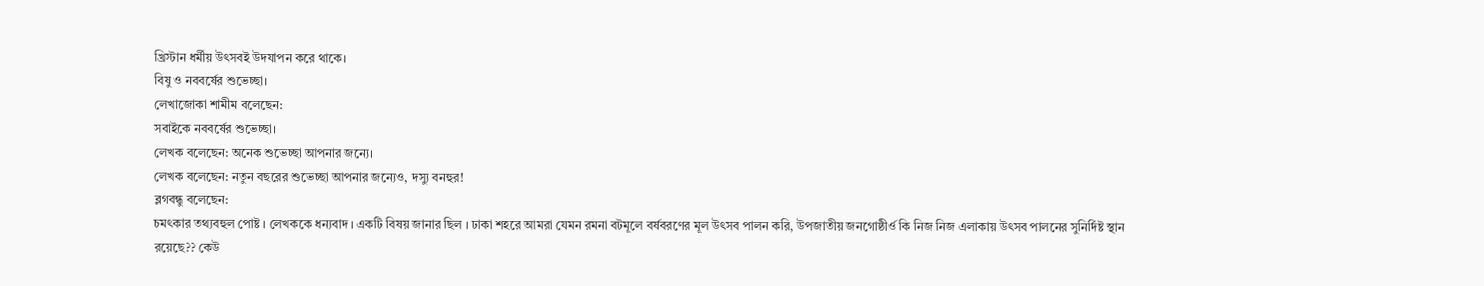খ্রিস্টান ধর্মীয় উৎসবই উদযাপন করে থাকে।
বিষু ও নববর্ষের শুভেচ্ছা।
লেখাজোকা শামীম বলেছেন:
সবাইকে নববর্ষের শুভেচ্ছা।
লেখক বলেছেন: অনেক শুভেচ্ছা আপনার জন্যে।
লেখক বলেছেন: নতুন বছরের শুভেচ্ছা আপনার জন্যেও, দস্যু বনহুর!
ব্লগবন্ধু বলেছেন:
চমৎকার তথ্যবহুল পোষ্ট । লেখককে ধন্যবাদ । একটি বিষয় জানার ছিল । ঢাকা শহরে আমরা যেমন রমনা বটমূলে বর্ষবরণের মূল উৎসব পালন করি, উপজাতীয় জনগোষ্ঠীর্ও কি নিজ নিজ এলাকায় উৎসব পালনের সুনির্দিষ্ট স্থান রয়েছে?? কেউ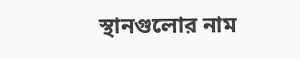স্থানগুলোর নাম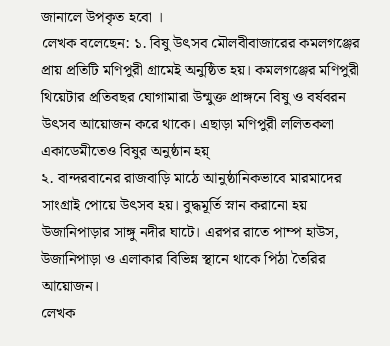জানালে উপকৃত হবো ।
লেখক বলেছেন: ১. বিষু উৎসব মৌলবীবাজারের কমলগঞ্জের প্রায় প্রতিটি মণিপুরী গ্রামেই অনুষ্ঠিত হয়। কমলগঞ্জের মণিপুরী থিয়েটার প্রতিবছর ঘোগামারা উন্মুক্ত প্রাঙ্গনে বিষু ও বর্ষবরন উৎসব আয়োজন করে থাকে। এছাড়া মণিপুরী ললিতকলা একাডেমীতেও বিষুর অনুষ্ঠান হয়্
২. বান্দরবানের রাজবাড়ি মাঠে আনুষ্ঠানিকভাবে মারমাদের সাংগ্রাই পোয়ে উৎসব হয়। বুদ্ধমূর্তি স্নান করানো হয় উজানিপাড়ার সাঙ্গু নদীর ঘাটে। এরপর রাতে পাম্প হাউস, উজানিপাড়া ও এলাকার বিভিন্ন স্থানে থাকে পিঠা তৈরির আয়োজন।
লেখক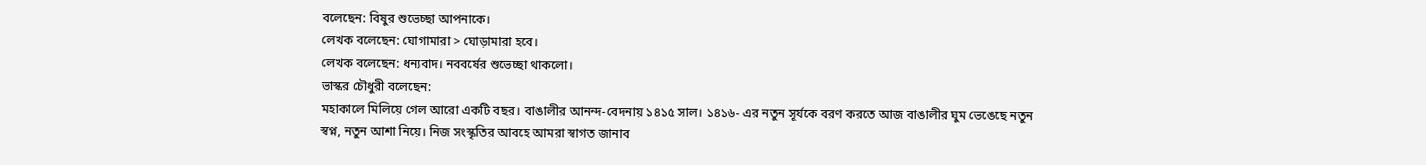বলেছেন: বিষুর শুভেচ্ছা আপনাকে।
লেখক বলেছেন: ঘোগামারা > ঘোড়ামারা হবে।
লেখক বলেছেন: ধন্যবাদ। নববর্ষের শুভেচ্ছা থাকলো।
ভাস্কর চৌধুরী বলেছেন:
মহাকালে মিলিয়ে গেল আরো একটি বছর। বাঙালীর আনন্দ-বেদনায় ১৪১৫ সাল। ১৪১৬- এর নতুন সূর্যকে বরণ করতে আজ বাঙালীর ঘুম ভেঙেছে নতুন স্বপ্ন, নতুন আশা নিয়ে। নিজ সংস্কৃতির আবহে আমরা স্বাগত জানাব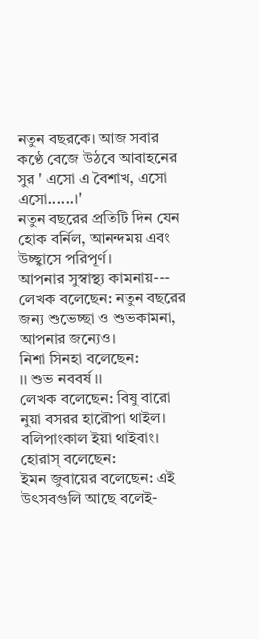নতুন বছরকে। আজ সবার কণ্ঠে বেজে উঠবে আবাহনের সুর ' এসো এ বৈশাখ, এসো এসো......।'
নতুন বছরের প্রতিটি দিন যেন হোক বর্নিল, আনন্দময় এবং উচ্ছ্বাসে পরিপূর্ণ।
আপনার সুস্বাস্থ্য কামনায়---
লেখক বলেছেন: নতুন বছরের জন্য শুভেচ্ছা ও শুভকামনা, আপনার জন্যেও।
নিশা সিনহা বলেছেন:
।। শুভ নববর্ষ ।।
লেখক বলেছেন: বিষু বারো নুয়া বসরর হারৌপা থাইল। বলিপাংকাল ইয়া থাইবাং।
হোরাস্ বলেছেন:
ইমন জুবায়ের বলেছেন: এই উৎসবগুলি আছে বলেই-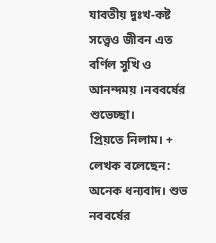যাবতীয় দুঃখ-কষ্ট সত্ত্বেও জীবন এত বর্ণিল সুখি ও আনন্দময় ।নববর্ষের শুভেচ্ছা।
প্রিয়তে নিলাম। +
লেখক বলেছেন: অনেক ধন্যবাদ। শুভ নববর্ষের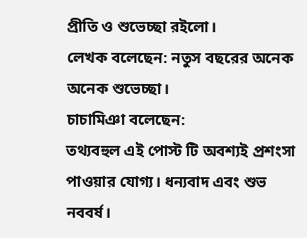প্রীতি ও শুভেচ্ছা রইলো।
লেখক বলেছেন: নতুস বছরের অনেক অনেক শুভেচ্ছা।
চাচামিঞা বলেছেন:
তথ্যবহুল এই পোস্ট টি অবশ্যই প্রশংসা পাওয়ার যোগ্য। ধন্যবাদ এবং শুভ নববর্ষ।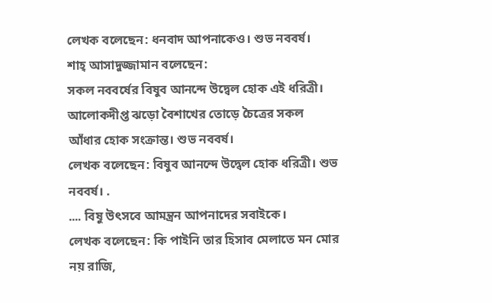লেখক বলেছেন: ধনবাদ আপনাকেও। শুভ নববর্ষ।
শাহ্ আসাদুজ্জামান বলেছেন:
সকল নববর্ষের বিষুব আনন্দে উদ্বেল হোক এই ধরিত্রী। আলোকদীপ্ত ঝড়ো বৈশাখের তোড়ে চৈত্রের সকল আঁধার হোক সংক্রান্ত। শুভ নববর্ষ।
লেখক বলেছেন: বিষুব আনন্দে উদ্বেল হোক ধরিত্রী। শুভ নববর্ষ। .
.... বিষু উৎসবে আমন্ত্রন আপনাদের সবাইকে।
লেখক বলেছেন: কি পাইনি তার হিসাব মেলাতে মন মোর নয় রাজি,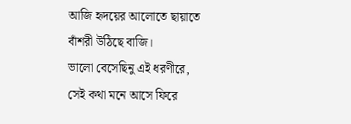আজি হৃদয়ের আলোতে ছায়াতে বাঁশরী উঠিছে বাজি।
ভালো বেসেছিনু এই ধরণীরে,
সেই কথা মনে আসে ফিরে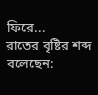ফিরে...
রাতের বৃষ্টির শব্দ বলেছেন: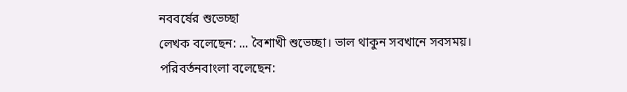নববর্ষের শুভেচ্ছা
লেখক বলেছেন: ... বৈশাখী শুভেচ্ছা। ভাল থাকুন সবখানে সবসময়।
পরিবর্তনবাংলা বলেছেন: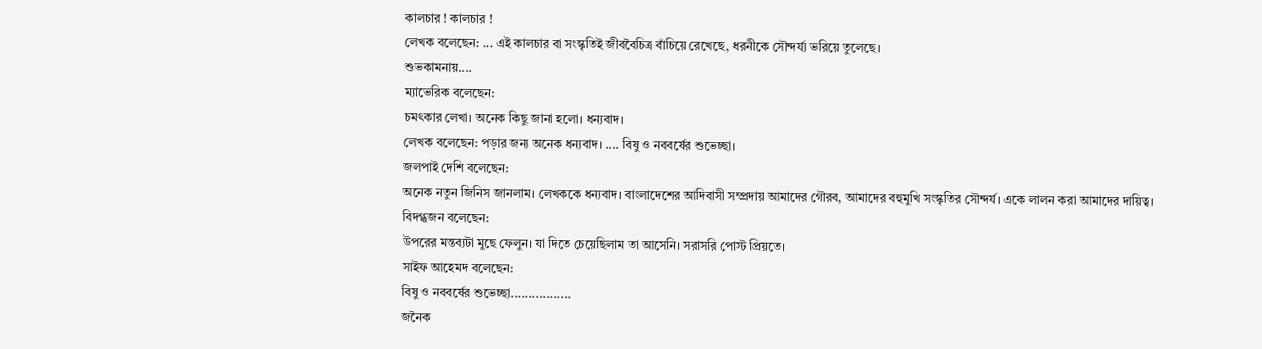কালচার ! কালচার !
লেখক বলেছেন: ... এই কালচার বা সংস্কৃতিই জীববৈচিত্র বাঁচিয়ে রেখেছে, ধরনীকে সৌন্দর্য্য ভরিয়ে তুলেছে।
শুভকামনায়....
ম্যাভেরিক বলেছেন:
চমৎকার লেখা। অনেক কিছু জানা হলো। ধন্যবাদ।
লেখক বলেছেন: পড়ার জন্য অনেক ধন্যবাদ। .... বিষু ও নববর্ষের শুভেচ্ছা।
জলপাই দেশি বলেছেন:
অনেক নতুন জিনিস জানলাম। লেখককে ধন্যবাদ। বাংলাদেশের আদিবাসী সম্প্রদায় আমাদের গৌরব, আমাদের বহুমুখি সংস্কৃতির সৌন্দর্য। একে লালন করা আমাদের দায়িত্ব।
বিদগ্ধজন বলেছেন:
উপরের মন্তব্যটা মুছে ফেলুন। যা দিতে চেয়েছিলাম তা আসেনি। সরাসরি পোস্ট প্রিয়তে।
সাইফ আহেমদ বলেছেন:
বিষু ও নববর্ষের শুভেচ্ছা.................
জনৈক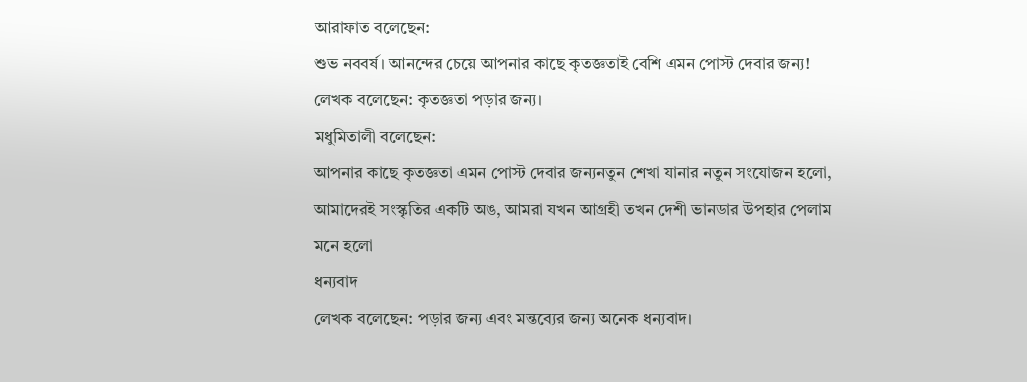আরাফাত বলেছেন:
শুভ নববর্ষ। আনন্দের চেয়ে আপনার কাছে কৃতজ্ঞতাই বেশি এমন পোস্ট দেবার জন্য!
লেখক বলেছেন: কৃতজ্ঞতা পড়ার জন্য।
মধুমিতালী বলেছেন:
আপনার কাছে কৃতজ্ঞতা এমন পোস্ট দেবার জন্যনতুন শেখা যানার নতুন সংযোজন হলো, আমাদেরই সংস্কৃতির একটি অঙ, আমরা যখন আগ্রহী তখন দেশী ভানডার উপহার পেলাম মনে হলো
ধন্যবাদ
লেখক বলেছেন: পড়ার জন্য এবং মন্তব্যের জন্য অনেক ধন্যবাদ।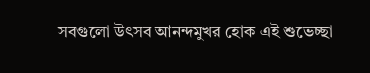সবগুলো উৎসব আনন্দমুখর হোক এই শুভেচ্ছা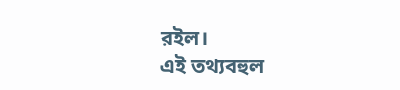রইল।
এই তথ্যবহুল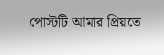পোস্টটি আমার প্রিয়তে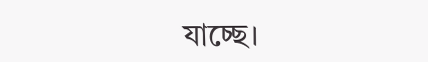যাচ্ছে।